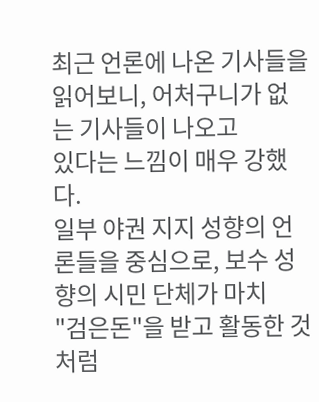최근 언론에 나온 기사들을 읽어보니, 어처구니가 없는 기사들이 나오고
있다는 느낌이 매우 강했다.
일부 야권 지지 성향의 언론들을 중심으로, 보수 성향의 시민 단체가 마치
"검은돈"을 받고 활동한 것처럼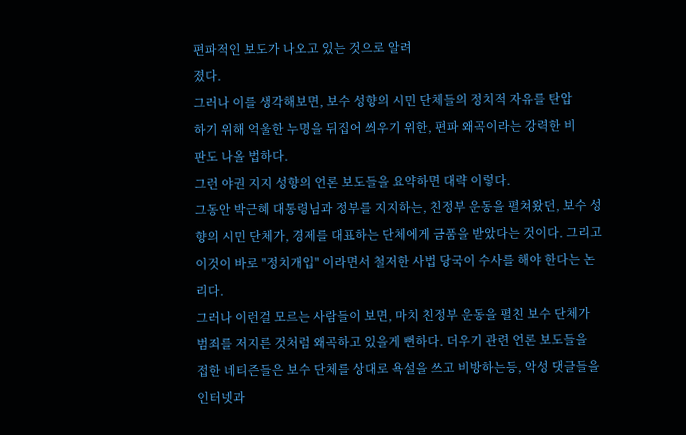편파적인 보도가 나오고 있는 것으로 알려
졌다.
그러나 이를 생각해보면, 보수 성향의 시민 단체들의 정치적 자유를 탄압
하기 위해 억울한 누명을 뒤집어 씌우기 위한, 편파 왜곡이라는 강력한 비
판도 나올 법하다.
그런 야권 지지 성향의 언론 보도들을 요약하면 대략 이렇다.
그동안 박근혜 대통령님과 정부를 지지하는, 친정부 운동을 펼쳐왔던, 보수 성
향의 시민 단체가, 경제를 대표하는 단체에게 금품을 받았다는 것이다. 그리고
이것이 바로 "정치개입" 이라면서 철저한 사법 당국이 수사를 해야 한다는 논
리다.
그러나 이런걸 모르는 사람들이 보면, 마치 친정부 운동을 펼친 보수 단체가
범죄를 저지른 것처럼 왜곡하고 있을게 뻔하다. 더우기 관련 언론 보도들을
접한 네티즌들은 보수 단체를 상대로 욕설을 쓰고 비방하는등, 악성 댓글들을
인터넷과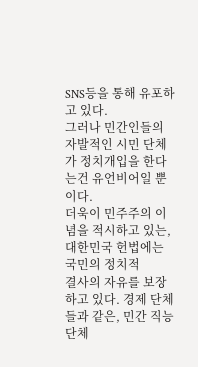SNS등을 통해 유포하고 있다.
그러나 민간인들의 자발적인 시민 단체가 정치개입을 한다는건 유언비어일 뿐
이다.
더욱이 민주주의 이념을 적시하고 있는, 대한민국 헌법에는 국민의 정치적
결사의 자유를 보장하고 있다. 경제 단체들과 같은, 민간 직능 단체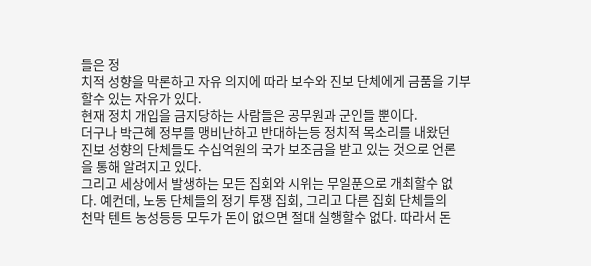들은 정
치적 성향을 막론하고 자유 의지에 따라 보수와 진보 단체에게 금품을 기부
할수 있는 자유가 있다.
현재 정치 개입을 금지당하는 사람들은 공무원과 군인들 뿐이다.
더구나 박근혜 정부를 맹비난하고 반대하는등 정치적 목소리를 내왔던
진보 성향의 단체들도 수십억원의 국가 보조금을 받고 있는 것으로 언론
을 통해 알려지고 있다.
그리고 세상에서 발생하는 모든 집회와 시위는 무일푼으로 개최할수 없
다. 예컨데, 노동 단체들의 정기 투쟁 집회, 그리고 다른 집회 단체들의
천막 텐트 농성등등 모두가 돈이 없으면 절대 실행할수 없다. 따라서 돈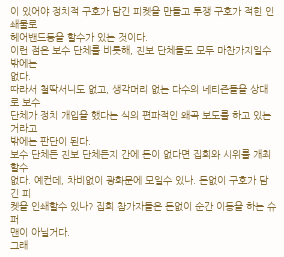이 있어야 정치적 구호가 담긴 피켓을 만들고 투쟁 구호가 적힌 인쇄물로
헤어밴드등을 할수가 있는 것이다.
이런 점은 보수 단체를 비롯해, 진보 단체들도 모두 마찬가지일수 밖에는
없다.
따라서 철딱서니도 없고, 생각머리 없는 다수의 네티즌들을 상대로 보수
단체가 정치 개입을 했다는 식의 편파적인 왜곡 보도를 하고 있는거라고
밖에는 판단이 된다.
보수 단체든 진보 단체든지 간에 돈이 없다면 집회와 시위를 개최할수
없다. 예컨데, 차비없이 광화문에 모일수 있나. 돈없이 구호가 담긴 피
켓을 인쇄할수 있나? 집회 참가자들은 돈없이 순간 이동을 하는 슈퍼
맨이 아닐거다.
그래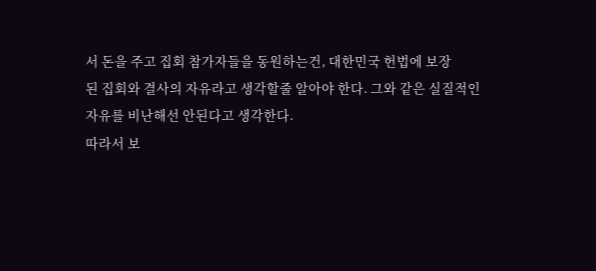서 돈을 주고 집회 참가자들을 동원하는건, 대한민국 헌법에 보장
된 집회와 결사의 자유라고 생각할줄 알아야 한다. 그와 같은 실질적인
자유를 비난해선 안된다고 생각한다.
따라서 보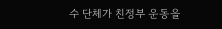수 단체가 친정부 운동을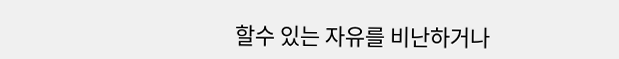할수 있는 자유를 비난하거나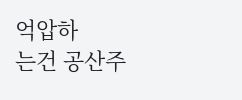억압하
는건 공산주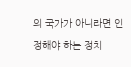의 국가가 아니라면 인정해야 하는 정치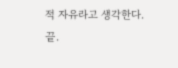적 자유라고 생각한다.
끝.